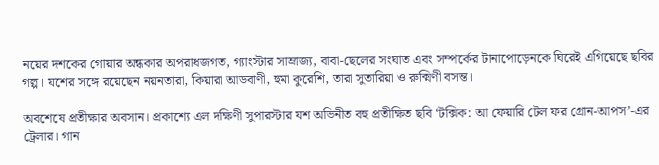নয়ের দশকের গোয়ার অন্ধকার অপরাধজগত, গ্যাংস্টার সাম্রাজ্য, বাবা-ছেলের সংঘাত এবং সম্পর্কের টানাপোড়েনকে ঘিরেই এগিয়েছে ছবির গল্প। যশের সঙ্গে রয়েছেন নয়নতারা, কিয়ারা আডবাণী, হুমা কুরেশি, তারা সুতারিয়া ও রুক্মিণী বসন্ত।

অবশেষে প্রতীক্ষার অবসান। প্রকাশ্যে এল দক্ষিণী সুপারস্টার যশ অভিনীত বহু প্রতীক্ষিত ছবি ‘টক্সিক: আ ফেয়ারি টেল ফর গ্রোন-আপস’-এর ট্রেলার। গান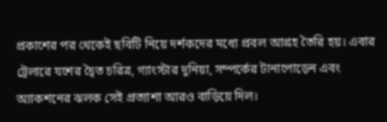প্রকাশের পর থেকেই ছবিটি নিয়ে দর্শকদের মধ্যে প্রবল আগ্রহ তৈরি হয়। এবার ট্রেলারে যশের দ্বৈত চরিত্র, গ্যাংস্টার দুনিয়া, সম্পর্কের টানাপোড়েন এবং অ্যাকশনের ঝলক সেই প্রত্যাশা আরও বাড়িয়ে দিল।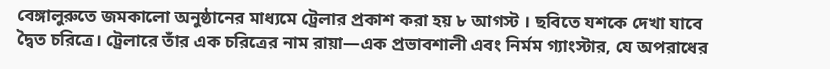বেঙ্গালুরুতে জমকালো অনুষ্ঠানের মাধ্যমে ট্রেলার প্রকাশ করা হয় ৮ আগস্ট । ছবিতে যশকে দেখা যাবে দ্বৈত চরিত্রে। ট্রেলারে তাঁর এক চরিত্রের নাম রায়া—এক প্রভাবশালী এবং নির্মম গ্যাংস্টার, যে অপরাধের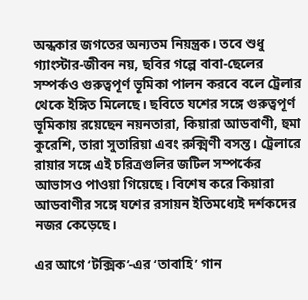অন্ধকার জগতের অন্যতম নিয়ন্ত্রক। তবে শুধু গ্যাংস্টার-জীবন নয়, ছবির গল্পে বাবা-ছেলের সম্পর্কও গুরুত্বপূর্ণ ভূমিকা পালন করবে বলে ট্রেলার থেকে ইঙ্গিত মিলেছে। ছবিতে যশের সঙ্গে গুরুত্বপূর্ণ ভূমিকায় রয়েছেন নয়নতারা, কিয়ারা আডবাণী, হুমা কুরেশি, তারা সুতারিয়া এবং রুক্মিণী বসন্ত। ট্রেলারে রায়ার সঙ্গে এই চরিত্রগুলির জটিল সম্পর্কের আভাসও পাওয়া গিয়েছে। বিশেষ করে কিয়ারা আডবাণীর সঙ্গে যশের রসায়ন ইতিমধ্যেই দর্শকদের নজর কেড়েছে।

এর আগে ‘টক্সিক’-এর ‘তাবাহি’ গান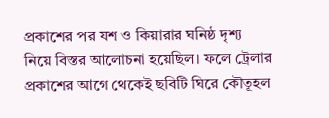প্রকাশের পর যশ ও কিয়ারার ঘনিষ্ঠ দৃশ্য নিয়ে বিস্তর আলোচনা হয়েছিল। ফলে ট্রেলার প্রকাশের আগে থেকেই ছবিটি ঘিরে কৌতূহল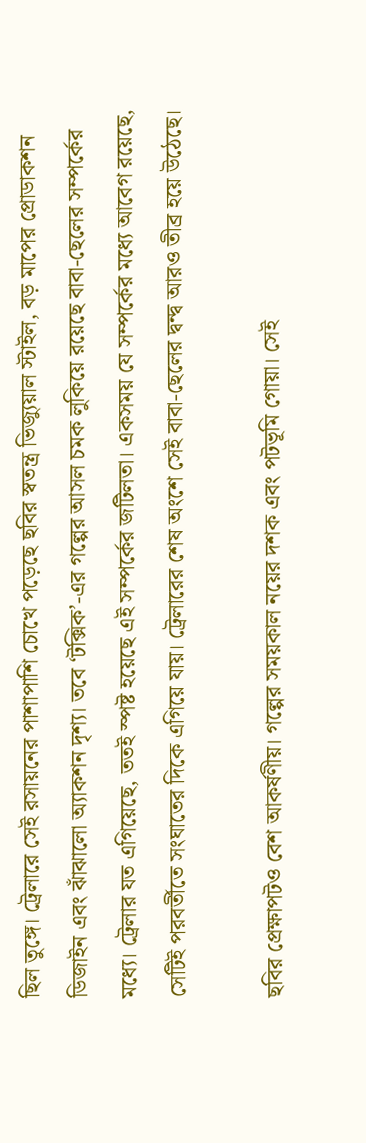ছিল তুঙ্গে। ট্রেলারে সেই রসায়নের পাশাপাশি চোখে পড়েছে ছবির স্বতন্ত্র ভিজ্যুয়াল স্টাইল, বড় মাপের প্রোডাকশন ডিজাইন এবং ঝাঁঝালো অ্যাকশন দৃশ্য। তবে ‘টক্সিক’-এর গল্পের আসল চমক লুকিয়ে রয়েছে বাবা-ছেলের সম্পর্কের মধ্যে। ট্রেলার যত এগিয়েছে, ততই স্পষ্ট হয়েছে এই সম্পর্কের জটিলতা। একসময় যে সম্পর্কের মধ্যে আবেগ রয়েছে, সেটিই পরবর্তীতে সংঘাতের দিকে এগিয়ে যায়। ট্রেলারের শেষ অংশে সেই বাবা-ছেলের দ্বন্দ্ব আরও তীব্র হয়ে উঠেছে।

ছবির প্রেক্ষাপটও বেশ আকর্ষণীয়। গল্পের সময়কাল নয়ের দশক এবং পটভূমি গোয়া। সেই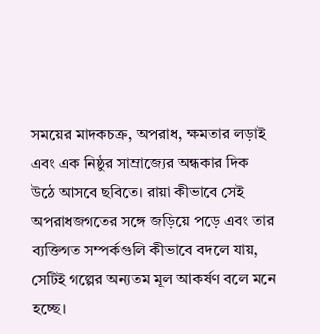সময়ের মাদকচক্র, অপরাধ, ক্ষমতার লড়াই এবং এক নিষ্ঠুর সাম্রাজ্যের অন্ধকার দিক উঠে আসবে ছবিতে। রায়া কীভাবে সেই অপরাধজগতের সঙ্গে জড়িয়ে পড়ে এবং তার ব্যক্তিগত সম্পর্কগুলি কীভাবে বদলে যায়, সেটিই গল্পের অন্যতম মূল আকর্ষণ বলে মনে হচ্ছে।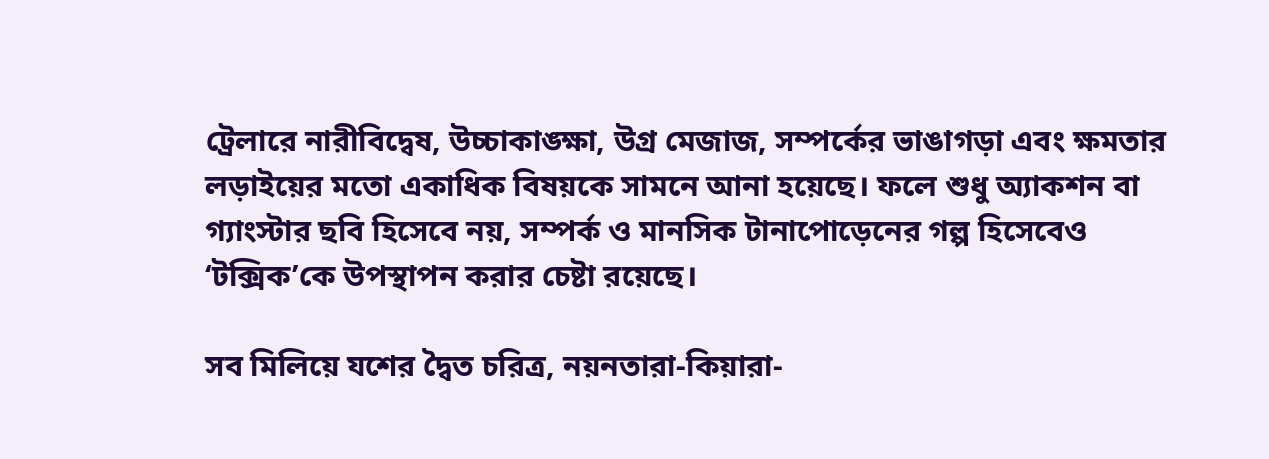ট্রেলারে নারীবিদ্বেষ, উচ্চাকাঙ্ক্ষা, উগ্র মেজাজ, সম্পর্কের ভাঙাগড়া এবং ক্ষমতার লড়াইয়ের মতো একাধিক বিষয়কে সামনে আনা হয়েছে। ফলে শুধু অ্যাকশন বা গ্যাংস্টার ছবি হিসেবে নয়, সম্পর্ক ও মানসিক টানাপোড়েনের গল্প হিসেবেও ‘টক্সিক’কে উপস্থাপন করার চেষ্টা রয়েছে।

সব মিলিয়ে যশের দ্বৈত চরিত্র, নয়নতারা-কিয়ারা-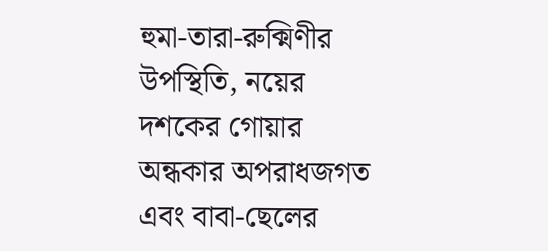হুমা-তারা-রুক্মিণীর উপস্থিতি, নয়ের দশকের গোয়ার অন্ধকার অপরাধজগত এবং বাবা-ছেলের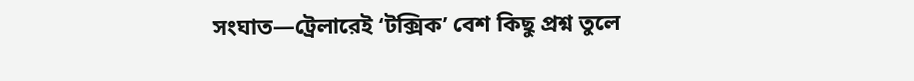সংঘাত—ট্রেলারেই ‘টক্সিক’ বেশ কিছু প্রশ্ন তুলে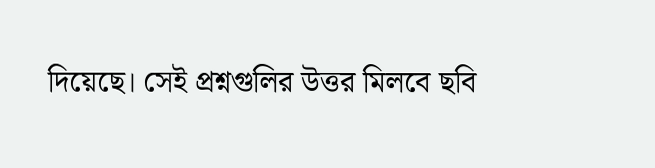দিয়েছে। সেই প্রশ্নগুলির উত্তর মিলবে ছবি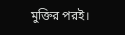মুক্তির পরই।